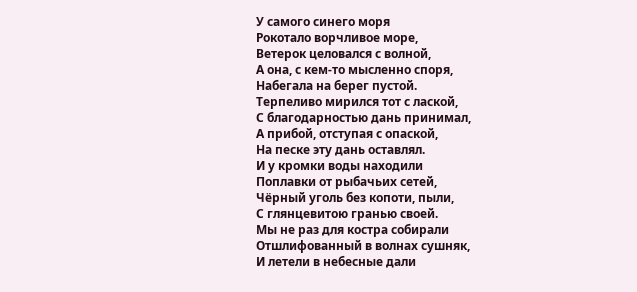У самого синего моря
Рокотало ворчливое море,
Ветерок целовался с волной,
А она, с кем-то мысленно споря,
Набегала на берег пустой.
Терпеливо мирился тот с лаской,
С благодарностью дань принимал,
А прибой, отступая с опаской,
На песке эту дань оставлял.
И у кромки воды находили
Поплавки от рыбачьих сетей,
Чёрный уголь без копоти, пыли,
С глянцевитою гранью своей.
Мы не раз для костра собирали
Отшлифованный в волнах сушняк,
И летели в небесные дали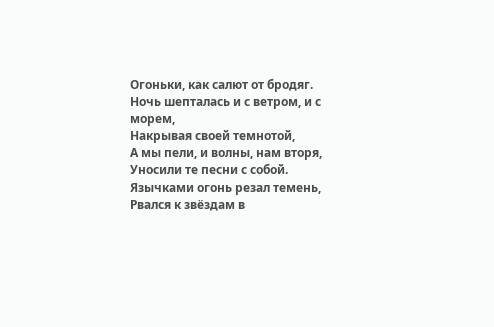Огоньки, как салют от бродяг.
Ночь шепталась и с ветром, и с морем,
Накрывая своей темнотой,
А мы пели, и волны, нам вторя,
Уносили те песни с собой.
Язычками огонь резал темень,
Рвался к звёздам в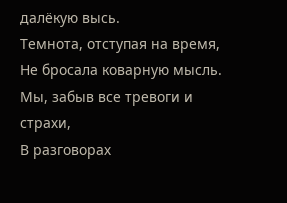далёкую высь.
Темнота, отступая на время,
Не бросала коварную мысль.
Мы, забыв все тревоги и страхи,
В разговорах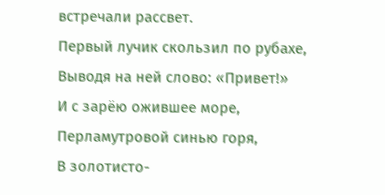встречали рассвет.
Первый лучик скользил по рубахе,
Выводя на ней слово: «Привет!»
И с зарёю ожившее море,
Перламутровой синью горя,
В золотисто-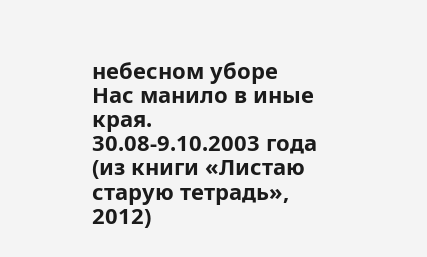небесном уборе
Нас манило в иные края.
30.08-9.10.2003 года
(из книги «Листаю старую тетрадь», 2012)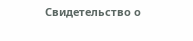Свидетельство о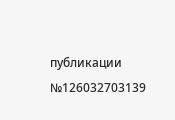публикации №126032703139